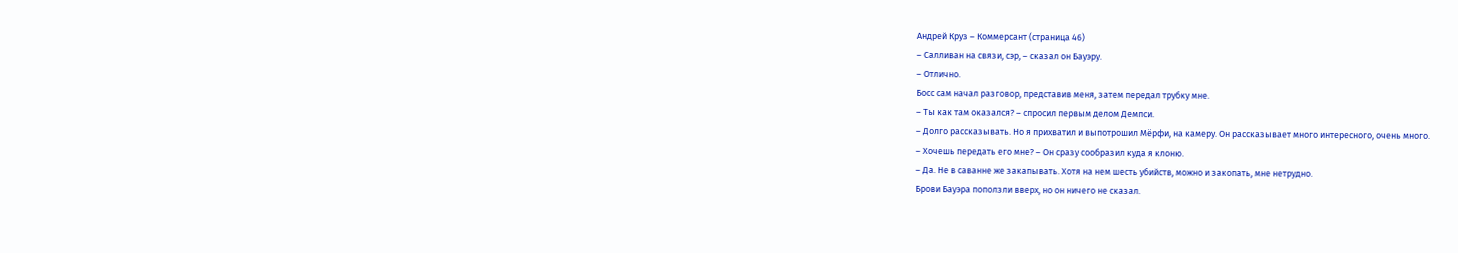Андрей Круз – Коммерсант (страница 46)
– Салливан на связи, сэр, – сказал он Бауэру.
– Отлично.
Босс сам начал разговор, представив меня, затем передал трубку мне.
– Ты как там оказался? – спросил первым делом Демпси.
– Долго рассказывать. Но я прихватил и выпотрошил Мёрфи, на камеру. Он рассказывает много интересного, очень много.
– Хочешь передать его мне? – Он сразу сообразил куда я клоню.
– Да. Не в саванне же закапывать. Хотя на нем шесть убийств, можно и закопать, мне нетрудно.
Брови Бауэра поползли вверх, но он ничего не сказал.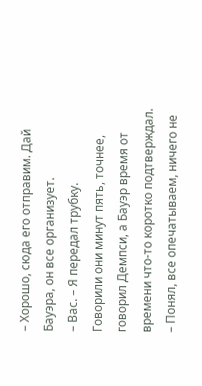– Хорошо, сюда его отправим. Дай Бауэра, он все организует.
– Вас. – Я передал трубку.
Говорили они минут пять, точнее, говорил Демпси, а Бауэр время от времени что-то коротко подтверждал.
– Понял, все опечатываем, ничего не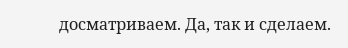досматриваем. Да, так и сделаем.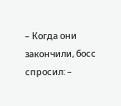– Когда они закончили, босс спросил: –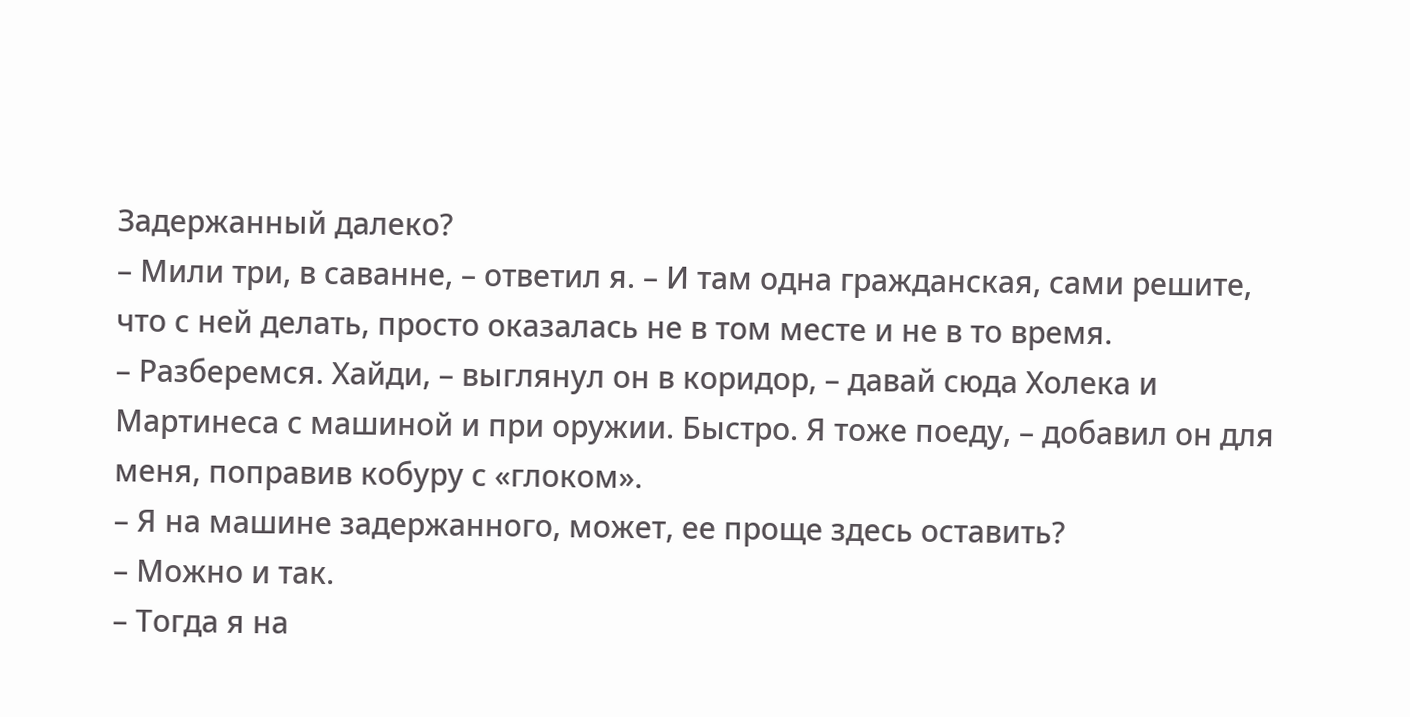Задержанный далеко?
– Мили три, в саванне, – ответил я. – И там одна гражданская, сами решите, что с ней делать, просто оказалась не в том месте и не в то время.
– Разберемся. Хайди, – выглянул он в коридор, – давай сюда Холека и Мартинеса с машиной и при оружии. Быстро. Я тоже поеду, – добавил он для меня, поправив кобуру с «глоком».
– Я на машине задержанного, может, ее проще здесь оставить?
– Можно и так.
– Тогда я на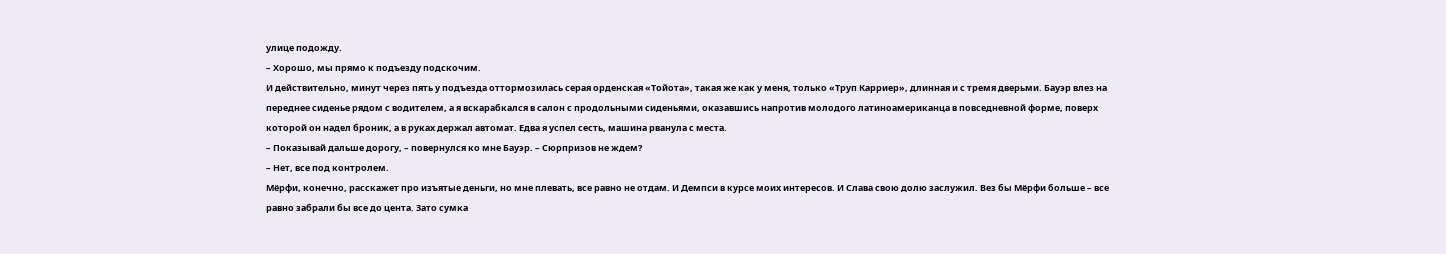улице подожду.
– Хорошо, мы прямо к подъезду подскочим.
И действительно, минут через пять у подъезда оттормозилась серая орденская «Тойота», такая же как у меня, только «Труп Карриер», длинная и с тремя дверьми. Бауэр влез на переднее сиденье рядом с водителем, а я вскарабкался в салон с продольными сиденьями, оказавшись напротив молодого латиноамериканца в повседневной форме, поверх которой он надел броник, а в руках держал автомат. Едва я успел сесть, машина рванула с места.
– Показывай дальше дорогу, – повернулся ко мне Бауэр. – Сюрпризов не ждем?
– Нет, все под контролем.
Мёрфи, конечно, расскажет про изъятые деньги, но мне плевать, все равно не отдам. И Демпси в курсе моих интересов. И Слава свою долю заслужил. Вез бы Мёрфи больше – все равно забрали бы все до цента. Зато сумка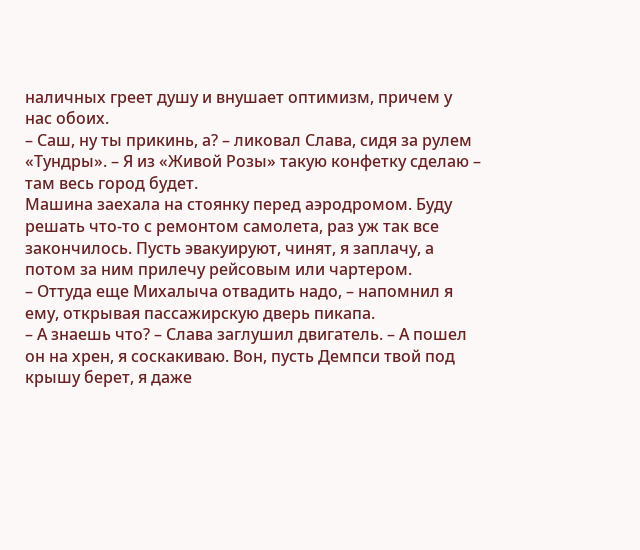наличных греет душу и внушает оптимизм, причем у нас обоих.
– Саш, ну ты прикинь, а? – ликовал Слава, сидя за рулем «Тундры». – Я из «Живой Розы» такую конфетку сделаю – там весь город будет.
Машина заехала на стоянку перед аэродромом. Буду решать что-то с ремонтом самолета, раз уж так все закончилось. Пусть эвакуируют, чинят, я заплачу, а потом за ним прилечу рейсовым или чартером.
– Оттуда еще Михалыча отвадить надо, – напомнил я ему, открывая пассажирскую дверь пикапа.
– А знаешь что? – Слава заглушил двигатель. – А пошел он на хрен, я соскакиваю. Вон, пусть Демпси твой под крышу берет, я даже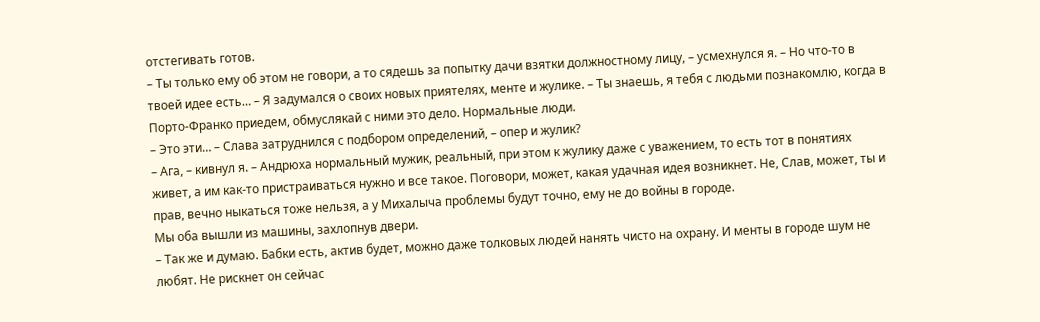отстегивать готов.
– Ты только ему об этом не говори, а то сядешь за попытку дачи взятки должностному лицу, – усмехнулся я. – Но что-то в твоей идее есть… – Я задумался о своих новых приятелях, менте и жулике. – Ты знаешь, я тебя с людьми познакомлю, когда в Порто-Франко приедем, обмуслякай с ними это дело. Нормальные люди.
– Это эти… – Слава затруднился с подбором определений, – опер и жулик?
– Ага, – кивнул я. – Андрюха нормальный мужик, реальный, при этом к жулику даже с уважением, то есть тот в понятиях живет, а им как-то пристраиваться нужно и все такое. Поговори, может, какая удачная идея возникнет. Не, Слав, может, ты и прав, вечно ныкаться тоже нельзя, а у Михалыча проблемы будут точно, ему не до войны в городе.
Мы оба вышли из машины, захлопнув двери.
– Так же и думаю. Бабки есть, актив будет, можно даже толковых людей нанять чисто на охрану. И менты в городе шум не любят. Не рискнет он сейчас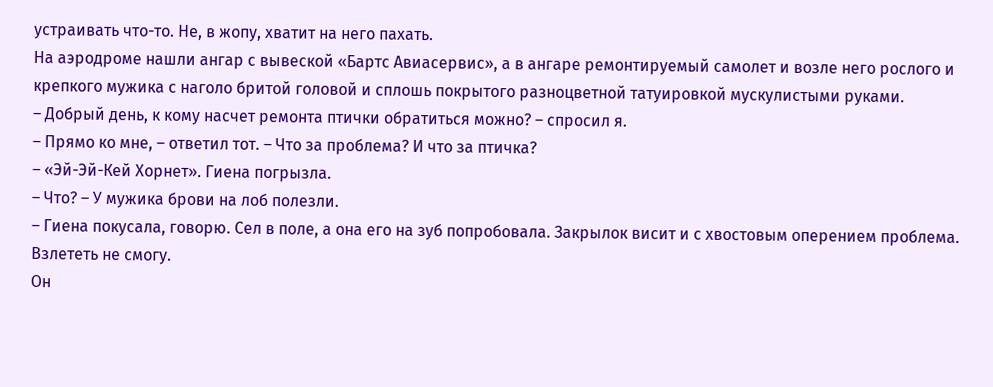устраивать что-то. Не, в жопу, хватит на него пахать.
На аэродроме нашли ангар с вывеской «Бартс Авиасервис», а в ангаре ремонтируемый самолет и возле него рослого и крепкого мужика с наголо бритой головой и сплошь покрытого разноцветной татуировкой мускулистыми руками.
– Добрый день, к кому насчет ремонта птички обратиться можно? – спросил я.
– Прямо ко мне, – ответил тот. – Что за проблема? И что за птичка?
– «Эй-Эй-Кей Хорнет». Гиена погрызла.
– Что? – У мужика брови на лоб полезли.
– Гиена покусала, говорю. Сел в поле, а она его на зуб попробовала. Закрылок висит и с хвостовым оперением проблема. Взлететь не смогу.
Он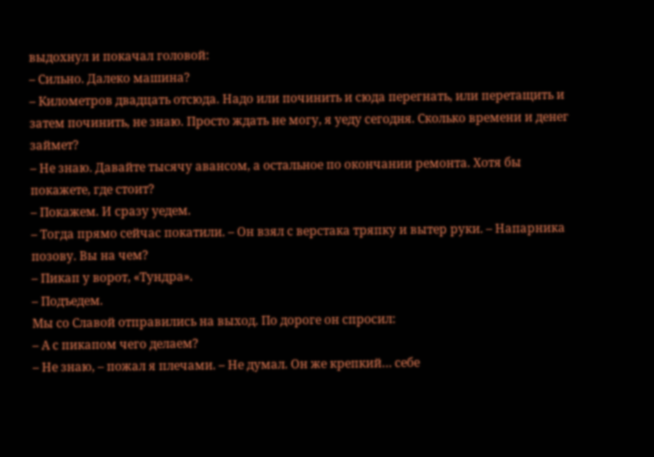выдохнул и покачал головой:
– Сильно. Далеко машина?
– Километров двадцать отсюда. Надо или починить и сюда перегнать, или перетащить и затем починить, не знаю. Просто ждать не могу, я уеду сегодня. Сколько времени и денег займет?
– Не знаю. Давайте тысячу авансом, а остальное по окончании ремонта. Хотя бы покажете, где стоит?
– Покажем. И сразу уедем.
– Тогда прямо сейчас покатили. – Он взял с верстака тряпку и вытер руки. – Напарника позову. Вы на чем?
– Пикап у ворот, «Тундра».
– Подъедем.
Мы со Славой отправились на выход. По дороге он спросил:
– А с пикапом чего делаем?
– Не знаю, – пожал я плечами. – Не думал. Он же крепкий… себе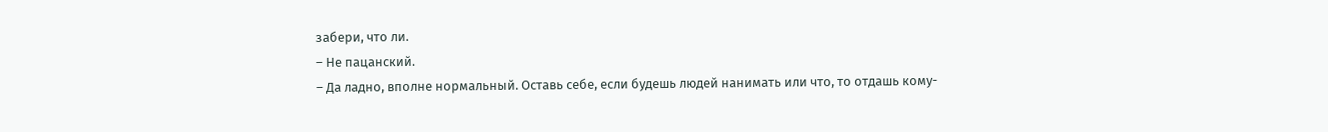забери, что ли.
– Не пацанский.
– Да ладно, вполне нормальный. Оставь себе, если будешь людей нанимать или что, то отдашь кому-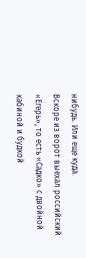нибудь. Или еще куда.
Вскоре из ворот выехал российский «Егерь», то есть «Садко» с двойной кабиной и будкой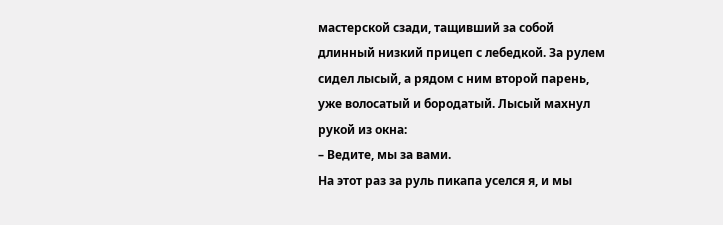мастерской сзади, тащивший за собой длинный низкий прицеп с лебедкой. За рулем сидел лысый, а рядом с ним второй парень, уже волосатый и бородатый. Лысый махнул рукой из окна:
– Ведите, мы за вами.
На этот раз за руль пикапа уселся я, и мы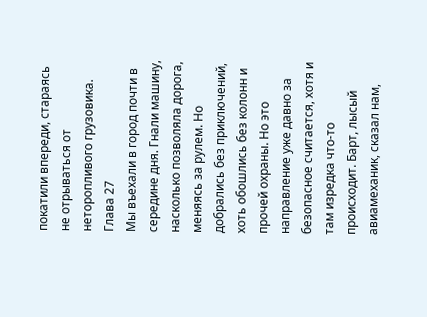покатили впереди, стараясь не отрываться от неторопливого грузовика.
Глава 27
Мы въехали в город почти в середине дня. Гнали машину, насколько позволяла дорога, меняясь за рулем. Но добрались без приключений, хоть обошлись без колонн и прочей охраны. Но это направление уже давно за безопасное считается, хотя и там изредка что-то происходит. Барт, лысый авиамеханик, сказал нам,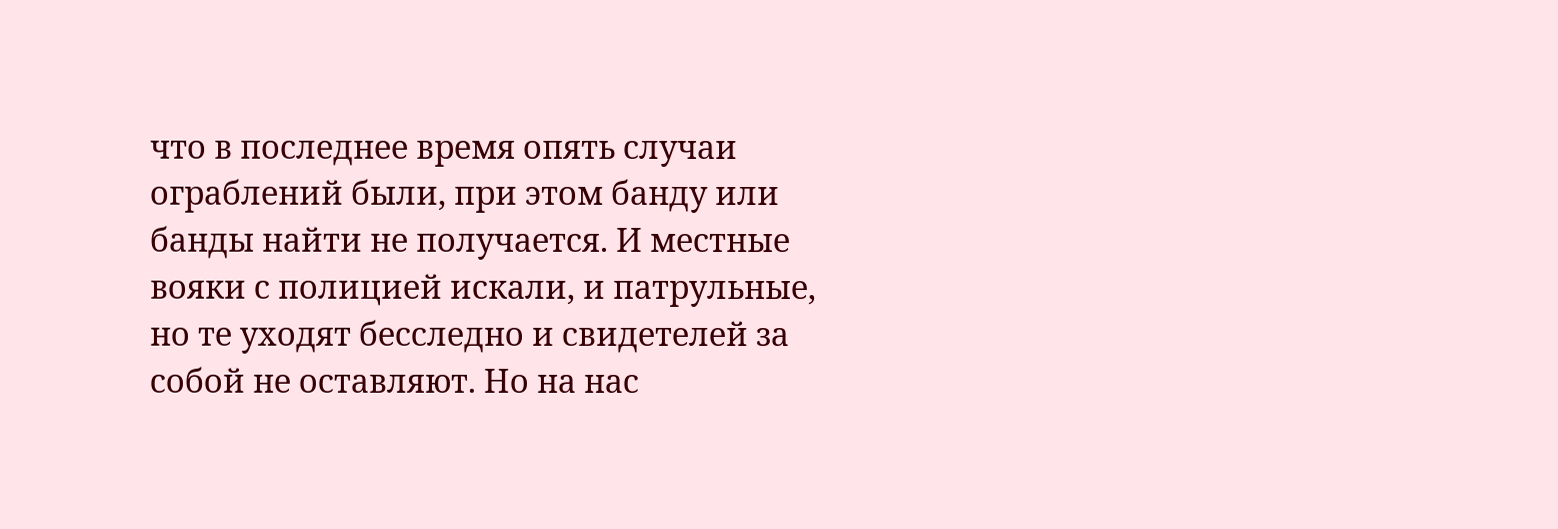что в последнее время опять случаи ограблений были, при этом банду или банды найти не получается. И местные вояки с полицией искали, и патрульные, но те уходят бесследно и свидетелей за собой не оставляют. Но на нас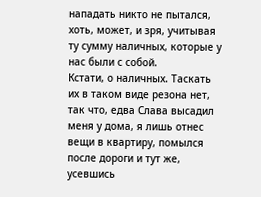нападать никто не пытался, хоть, может, и зря, учитывая ту сумму наличных, которые у нас были с собой.
Кстати, о наличных. Таскать их в таком виде резона нет, так что, едва Слава высадил меня у дома, я лишь отнес вещи в квартиру, помылся после дороги и тут же, усевшись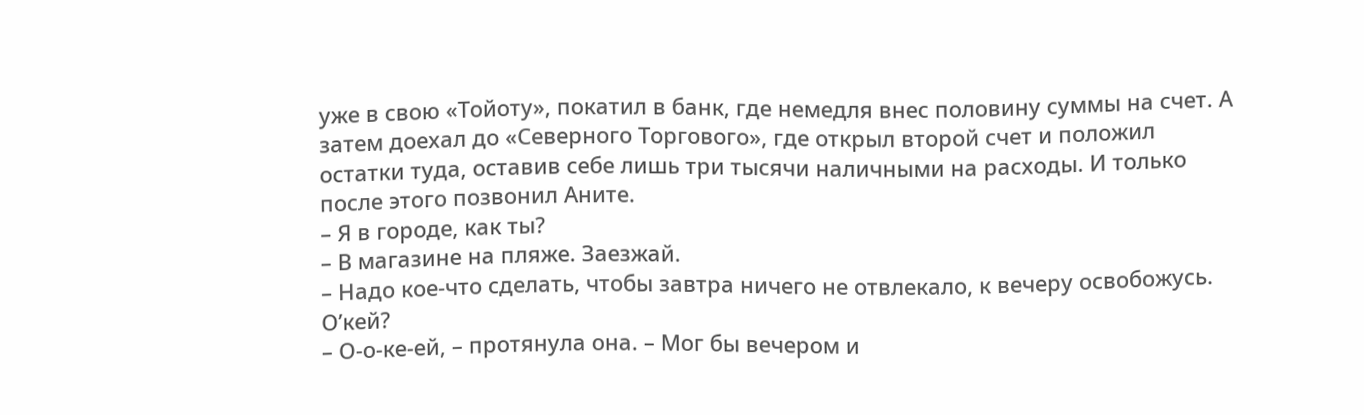уже в свою «Тойоту», покатил в банк, где немедля внес половину суммы на счет. А затем доехал до «Северного Торгового», где открыл второй счет и положил остатки туда, оставив себе лишь три тысячи наличными на расходы. И только после этого позвонил Аните.
– Я в городе, как ты?
– В магазине на пляже. Заезжай.
– Надо кое-что сделать, чтобы завтра ничего не отвлекало, к вечеру освобожусь. О’кей?
– О-о-ке-ей, – протянула она. – Мог бы вечером и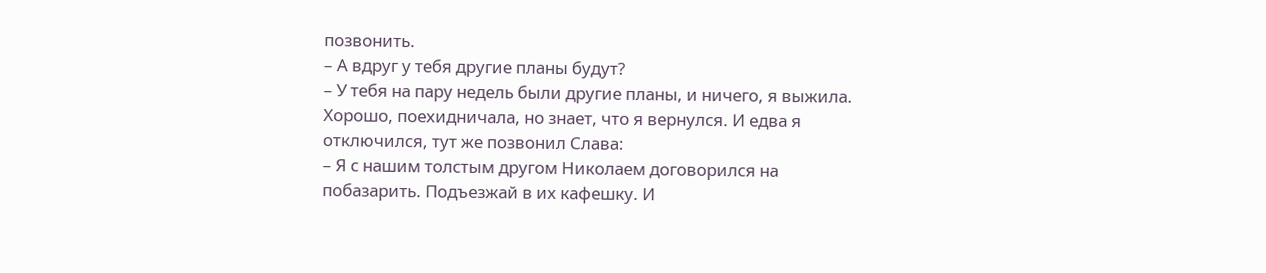позвонить.
– А вдруг у тебя другие планы будут?
– У тебя на пару недель были другие планы, и ничего, я выжила.
Хорошо, поехидничала, но знает, что я вернулся. И едва я отключился, тут же позвонил Слава:
– Я с нашим толстым другом Николаем договорился на побазарить. Подъезжай в их кафешку. И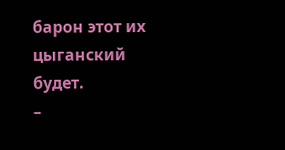барон этот их цыганский будет.
–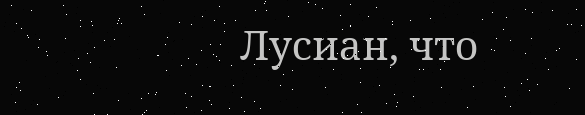Лусиан, что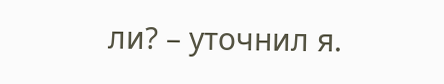ли? – уточнил я.